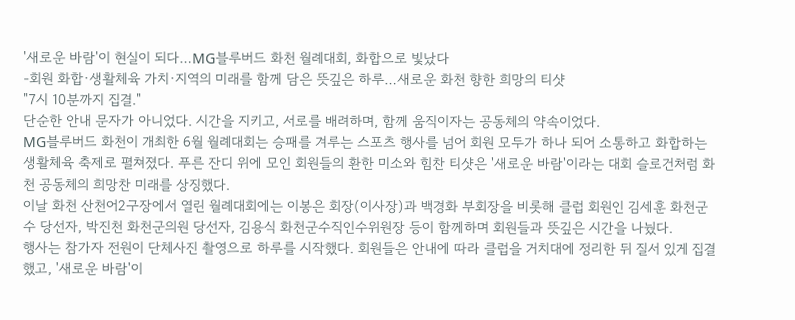'새로운 바람'이 현실이 되다…MG블루버드 화천 월례대회, 화합으로 빛났다
-회원 화합·생활체육 가치·지역의 미래를 함께 담은 뜻깊은 하루…새로운 화천 향한 희망의 티샷
"7시 10분까지 집결."
단순한 안내 문자가 아니었다. 시간을 지키고, 서로를 배려하며, 함께 움직이자는 공동체의 약속이었다.
MG블루버드 화천이 개최한 6월 월례대회는 승패를 겨루는 스포츠 행사를 넘어 회원 모두가 하나 되어 소통하고 화합하는 생활체육 축제로 펼쳐졌다. 푸른 잔디 위에 모인 회원들의 환한 미소와 힘찬 티샷은 '새로운 바람'이라는 대회 슬로건처럼 화천 공동체의 희망찬 미래를 상징했다.
이날 화천 산천어2구장에서 열린 월례대회에는 이봉은 회장(이사장)과 백경화 부회장을 비롯해 클럽 회원인 김세훈 화천군수 당선자, 박진천 화천군의원 당선자, 김용식 화천군수직인수위원장 등이 함께하며 회원들과 뜻깊은 시간을 나눴다.
행사는 참가자 전원이 단체사진 촬영으로 하루를 시작했다. 회원들은 안내에 따라 클럽을 거치대에 정리한 뒤 질서 있게 집결했고, '새로운 바람'이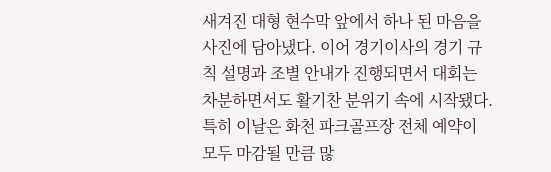새겨진 대형 현수막 앞에서 하나 된 마음을 사진에 담아냈다. 이어 경기이사의 경기 규칙 설명과 조별 안내가 진행되면서 대회는 차분하면서도 활기찬 분위기 속에 시작됐다.
특히 이날은 화천 파크골프장 전체 예약이 모두 마감될 만큼 많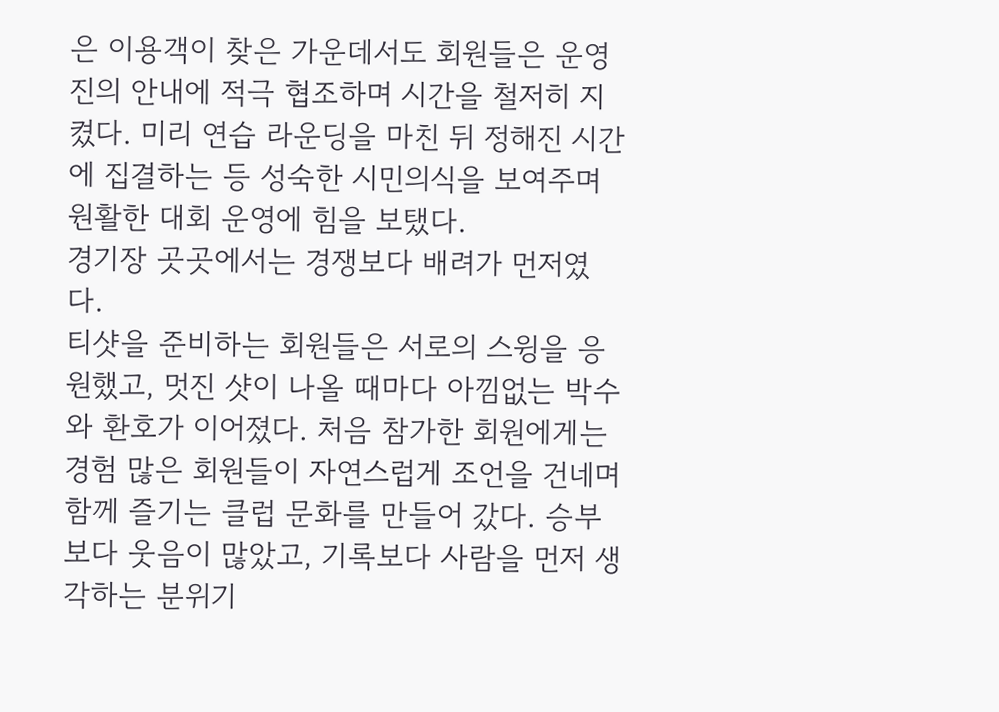은 이용객이 찾은 가운데서도 회원들은 운영진의 안내에 적극 협조하며 시간을 철저히 지켰다. 미리 연습 라운딩을 마친 뒤 정해진 시간에 집결하는 등 성숙한 시민의식을 보여주며 원활한 대회 운영에 힘을 보탰다.
경기장 곳곳에서는 경쟁보다 배려가 먼저였다.
티샷을 준비하는 회원들은 서로의 스윙을 응원했고, 멋진 샷이 나올 때마다 아낌없는 박수와 환호가 이어졌다. 처음 참가한 회원에게는 경험 많은 회원들이 자연스럽게 조언을 건네며 함께 즐기는 클럽 문화를 만들어 갔다. 승부보다 웃음이 많았고, 기록보다 사람을 먼저 생각하는 분위기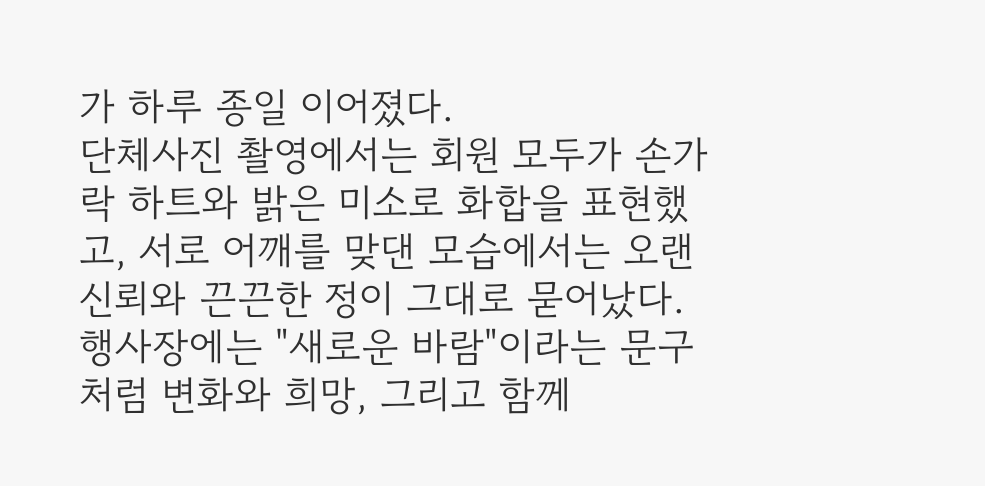가 하루 종일 이어졌다.
단체사진 촬영에서는 회원 모두가 손가락 하트와 밝은 미소로 화합을 표현했고, 서로 어깨를 맞댄 모습에서는 오랜 신뢰와 끈끈한 정이 그대로 묻어났다. 행사장에는 "새로운 바람"이라는 문구처럼 변화와 희망, 그리고 함께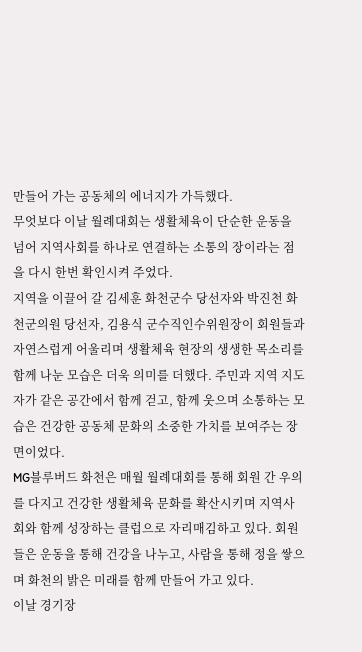만들어 가는 공동체의 에너지가 가득했다.
무엇보다 이날 월례대회는 생활체육이 단순한 운동을 넘어 지역사회를 하나로 연결하는 소통의 장이라는 점을 다시 한번 확인시켜 주었다.
지역을 이끌어 갈 김세훈 화천군수 당선자와 박진천 화천군의원 당선자, 김용식 군수직인수위원장이 회원들과 자연스럽게 어울리며 생활체육 현장의 생생한 목소리를 함께 나눈 모습은 더욱 의미를 더했다. 주민과 지역 지도자가 같은 공간에서 함께 걷고, 함께 웃으며 소통하는 모습은 건강한 공동체 문화의 소중한 가치를 보여주는 장면이었다.
MG블루버드 화천은 매월 월례대회를 통해 회원 간 우의를 다지고 건강한 생활체육 문화를 확산시키며 지역사회와 함께 성장하는 클럽으로 자리매김하고 있다. 회원들은 운동을 통해 건강을 나누고, 사람을 통해 정을 쌓으며 화천의 밝은 미래를 함께 만들어 가고 있다.
이날 경기장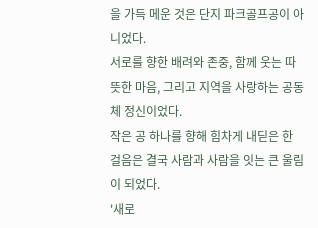을 가득 메운 것은 단지 파크골프공이 아니었다.
서로를 향한 배려와 존중, 함께 웃는 따뜻한 마음, 그리고 지역을 사랑하는 공동체 정신이었다.
작은 공 하나를 향해 힘차게 내딛은 한 걸음은 결국 사람과 사람을 잇는 큰 울림이 되었다.
'새로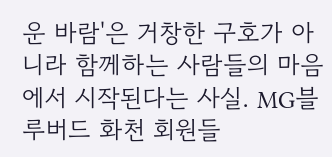운 바람'은 거창한 구호가 아니라 함께하는 사람들의 마음에서 시작된다는 사실. MG블루버드 화천 회원들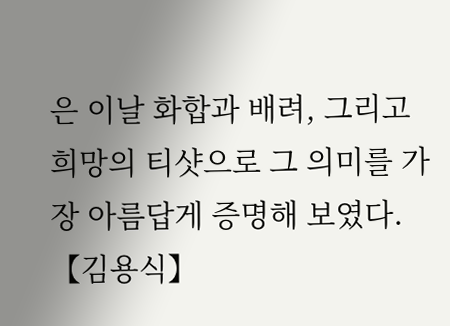은 이날 화합과 배려, 그리고 희망의 티샷으로 그 의미를 가장 아름답게 증명해 보였다.
【김용식】